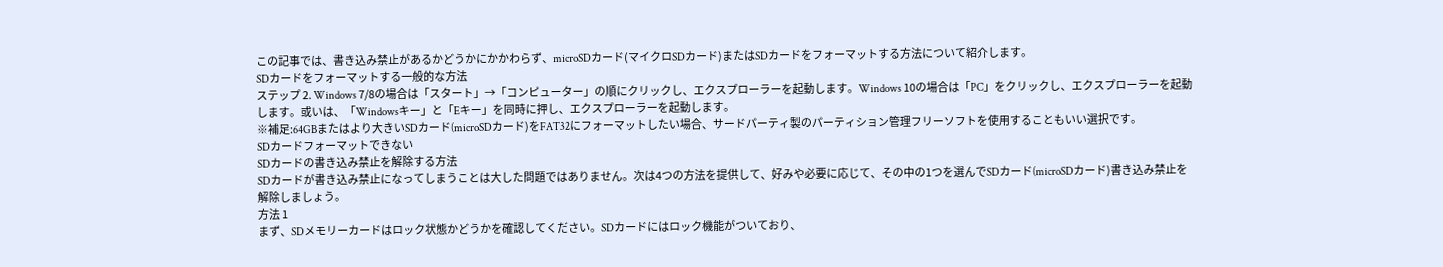この記事では、書き込み禁止があるかどうかにかかわらず、microSDカード(マイクロSDカード)またはSDカードをフォーマットする方法について紹介します。
SDカードをフォーマットする一般的な方法
ステップ 2. Windows 7/8の場合は「スタート」→「コンピューター」の順にクリックし、エクスプローラーを起動します。Windows 10の場合は「PC」をクリックし、エクスプローラーを起動します。或いは、「Windowsキー」と「Eキー」を同時に押し、エクスプローラーを起動します。
※補足:64GBまたはより大きいSDカード(microSDカード)をFAT32にフォーマットしたい場合、サードパーティ製のパーティション管理フリーソフトを使用することもいい選択です。
SDカードフォーマットできない
SDカードの書き込み禁止を解除する方法
SDカードが書き込み禁止になってしまうことは大した問題ではありません。次は4つの方法を提供して、好みや必要に応じて、その中の1つを選んでSDカード(microSDカード)書き込み禁止を解除しましょう。
方法 1
まず、SDメモリーカードはロック状態かどうかを確認してください。SDカードにはロック機能がついており、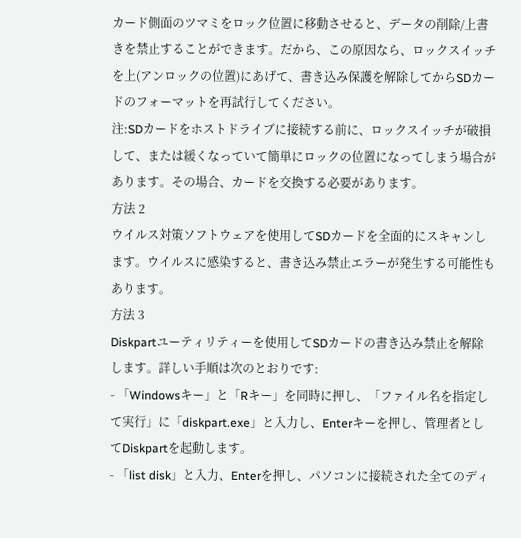カード側面のツマミをロック位置に移動させると、データの削除/上書きを禁止することができます。だから、この原因なら、ロックスイッチを上(アンロックの位置)にあげて、書き込み保護を解除してからSDカードのフォーマットを再試行してください。
注:SDカードをホストドライブに接続する前に、ロックスイッチが破損して、または緩くなっていて簡単にロックの位置になってしまう場合があります。その場合、カードを交換する必要があります。
方法 2
ウイルス対策ソフトウェアを使用してSDカードを全面的にスキャンします。ウイルスに感染すると、書き込み禁止エラーが発生する可能性もあります。
方法 3
Diskpartユーティリティーを使用してSDカードの書き込み禁止を解除します。詳しい手順は次のとおりです:
- 「Windowsキー」と「Rキー」を同時に押し、「ファイル名を指定して実行」に「diskpart.exe」と入力し、Enterキーを押し、管理者としてDiskpartを起動します。
- 「list disk」と入力、Enterを押し、パソコンに接続された全てのディ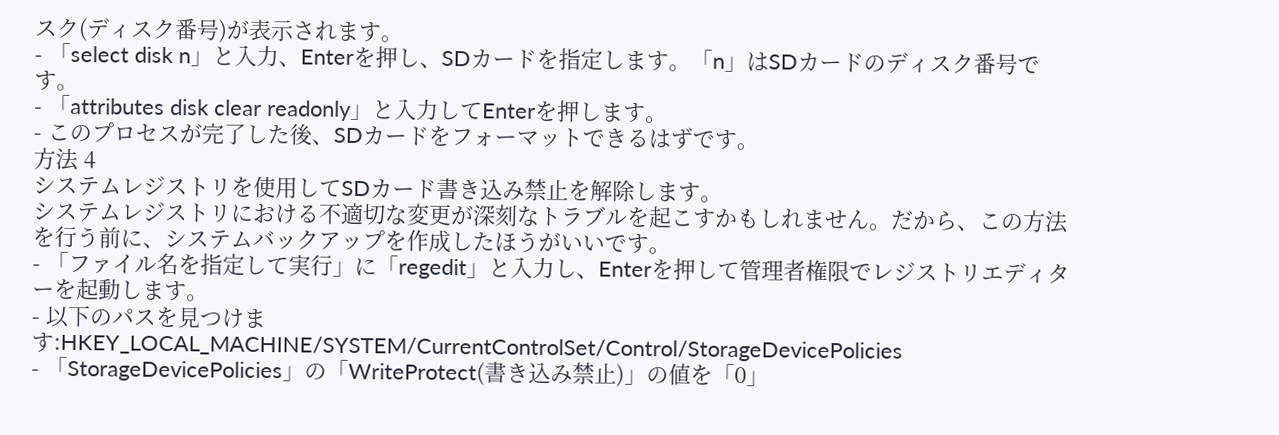スク(ディスク番号)が表示されます。
- 「select disk n」と入力、Enterを押し、SDカードを指定します。「n」はSDカードのディスク番号です。
- 「attributes disk clear readonly」と入力してEnterを押します。
- このプロセスが完了した後、SDカードをフォーマットできるはずです。
方法 4
システムレジストリを使用してSDカード書き込み禁止を解除します。
システムレジストリにおける不適切な変更が深刻なトラブルを起こすかもしれません。だから、この方法を行う前に、システムバックアップを作成したほうがいいです。
- 「ファイル名を指定して実行」に「regedit」と入力し、Enterを押して管理者権限でレジストリエディターを起動します。
- 以下のパスを見つけます:HKEY_LOCAL_MACHINE/SYSTEM/CurrentControlSet/Control/StorageDevicePolicies
- 「StorageDevicePolicies」の「WriteProtect(書き込み禁止)」の値を「0」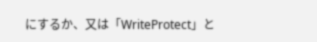にするか、又は「WriteProtect」と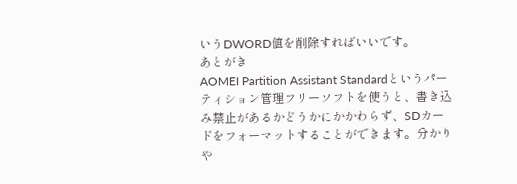いうDWORD値を削除すればいいです。
あとがき
AOMEI Partition Assistant Standardというパーティション管理フリーソフトを使うと、書き込み禁止があるかどうかにかかわらず、SDカードをフォーマットすることができます。分かりや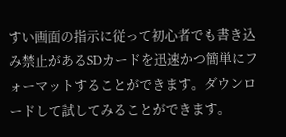すい画面の指示に従って初心者でも書き込み禁止があるSDカードを迅速かつ簡単にフォーマットすることができます。ダウンロードして試してみることができます。